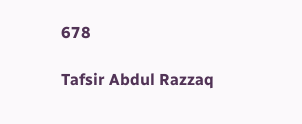678

Tafsir Abdul Razzaq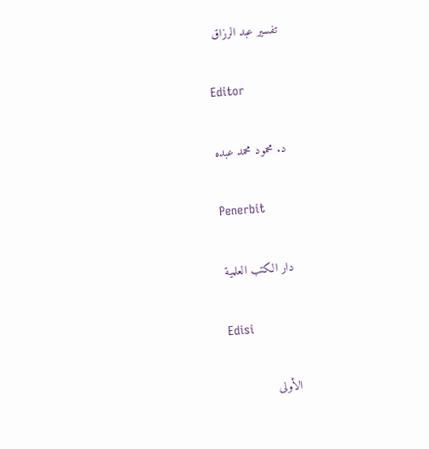تفسير عبد الرزاق

Editor

د. محمود محمد عبده

Penerbit

دار الكتب العلمية

Edisi

الأولى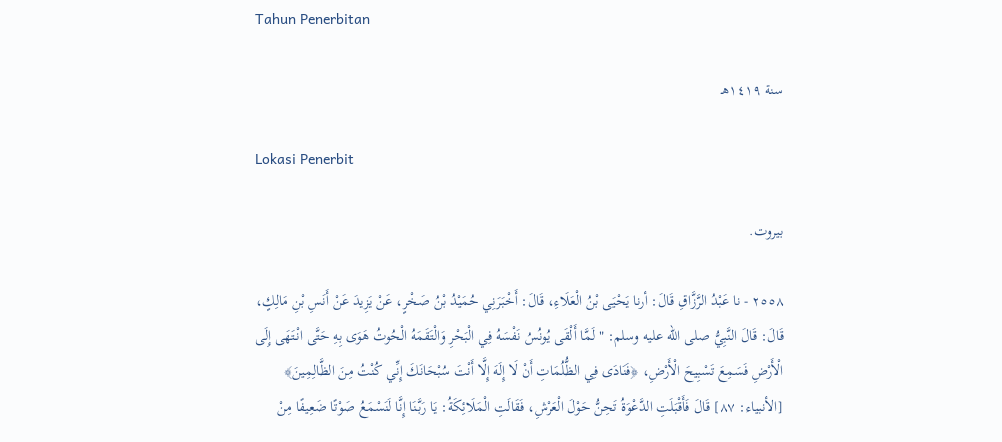Tahun Penerbitan

سنة ١٤١٩هـ

Lokasi Penerbit

بيروت.

٢٥٥٨ - نا عَبْدُ الرَّزَّاقِ قَالَ: أرنا يَحْيَى بْنُ الْعَلَاءِ، قَالَ: أَخْبَرَنِي حُمَيْدُ بْنُ صَخْرٍ، عَنْ يَزِيدَ عَنْ أَنَسِ بْنِ مَالِكٍ، قَالَ: قَالَ النَّبِيُّ صلى الله عليه وسلم: " لَمَّا أَلْقَى يُونُسُ نَفْسَهُ فِي الْبَحْرِ وَالْتَقَمَهُ الْحُوتُ هَوَى بِهِ حَتَّى انْتَهَى إِلَى الْأَرْضِ فَسَمِعَ تَسْبِيحَ الْأَرْضِ، ﴿فَنَادَى فِي الظُّلُمَاتِ أَنْ لَا إِلَهَ إِلَّا أَنْتَ سُبْحَانَكَ إِنِّي كُنْتُ مِنَ الظَّالِمِينَ﴾ [الأنبياء: ٨٧] قَالَ فَأَقْبَلَتِ الدَّعْوَةُ تَحِنُّ حَوْلَ الْعَرْشِ، فَقَالَتِ الْمَلَائِكَةُ: يَا رَبَّنَا إِنَّا لَنَسْمَعُ صَوْتًا ضَعِيفًا مِنْ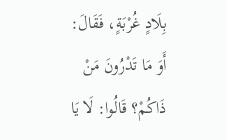بِلَادٍ غُرْبَةٍ، فَقَالَ: أَوَ مَا تَدْرُونَ مَنْ ذَاكُمْ؟ قَالُوا: لَا يَا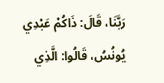رَبَّنَا، قَالَ: ذَاكُمْ عَبْدِي يُونُسُ، قَالُوا: الَّذِي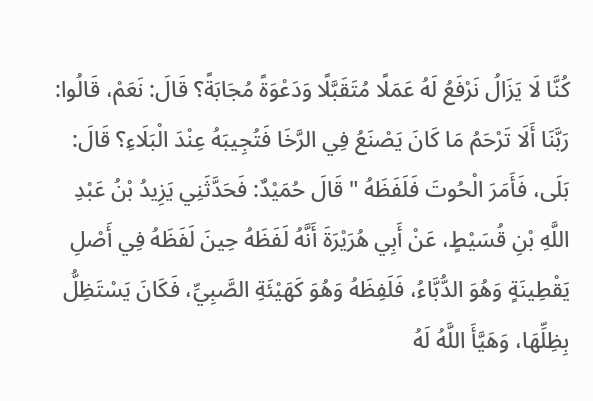كُنَّا لَا يَزَالُ نَرْفَعُ لَهُ عَمَلًا مُتَقَبَّلًا وَدَعْوَةً مُجَابَةً؟ قَالَ: نَعَمْ، قَالُوا: رَبَّنَا أَلَا تَرْحَمُ مَا كَانَ يَصْنَعُ فِي الرَّخَا فَتُجِيبَهُ عِنْدَ الْبَلَاءِ؟ قَالَ: بَلَى، فَأَمَرَ الْحُوتَ فَلَفَظَهُ " قَالَ حُمَيْدٌ: فَحَدَّثَنِي يَزِيدُ بْنُ عَبْدِ اللَّهِ بْنِ قُسَيْطٍ، عَنْ أَبِي هُرَيْرَةَ أَنَّهُ لَفَظَهُ حِينَ لَفَظَهُ فِي أَصْلِ يَقْطِينَةٍ وَهُوَ الدُّبَّاءُ، فَلَفِظَهُ وَهُوَ كَهَيْئَةِ الصَّبِيِّ، فَكَانَ يَسْتَظِلُّ بِظِلِّهَا، وَهَيَّأَ اللَّهُ لَهُ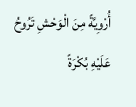أُرْوِيَّةً مِنَ الْوَحْشِ تَرُوحُ عَلَيْهِ بُكْرَةً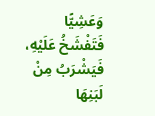وَعَشِيًّا فَتَفْشَخُ عَلَيْهِ، فَيَشْرَبُ مِنْ لَبَنِهَا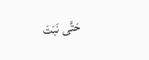حَتَّى نَبَتَ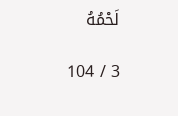لَحْمُهُ

3 / 104